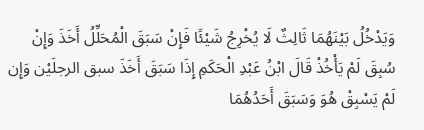وَيَدْخُلُ بَيْنَهُمَا ثَالِثٌ لَا يُخْرِجُ شَيْئًا فَإِنْ سَبَقَ الْمُحَلِّلُ أَخَذَ وَإِنْ سُبِقَ لَمْ يَأْخُذْ قَالَ ابْنُ عَبْدِ الْحَكَمِ إِذَا سَبَقَ أَخَذَ سبق الرجلَيْن وَإِن لَمْ يَسْبِقْ هُوَ وَسَبَقَ أَحَدُهُمَا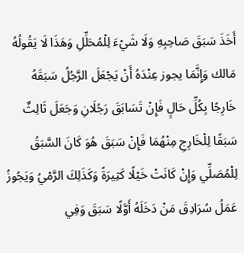أَخَذَ سَبَقَ صَاحِبِهِ وَلَا شَيْءَ لِلْمُحَلِّلِ وَهَذَا لَا يَقُولُهُ مَالك وَإِنَّمَا يجوز عِنْدَهُ أَنْ يَجْعَلَ الرَّجُلُ سَبَقَهُ خَارِجًا بِكُلِّ حَالٍ فَإِنْ تَسَابَقَ رَجُلَانِ وَجَعَلَ ثَالِثٌ سَبَقًا لِلْخَارِجِ مِنْهُمَا فَإِنْ سَبَقَ هُوَ كَانَ السَّبَقُ لِلْمُصَلِّي وَإِنْ كَانَتْ خَيْلًا كَثِيرَةً وَكَذَلِكَ الرَّمْيُ وَيَجُوزُ عَمَلُ سُرَادِقَ مَنْ دَخَلَهُ أَوَّلًا سَبَقَ وَفِي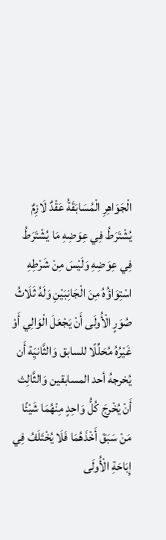الْجَوَاهِرِ الْمُسَابَقَةُ عَقْدٌ لَازِمٌ يُشْتَرَطُ فِي عِوَضِهِ مَا يُشْتَرَطُ فِي عِوَضِهِ وَلَيْسَ مِنْ شَرْطِهِ اسْتِوَاؤُهُ مِنَ الْجَانِبَيْنِ وَلَهُ ثَلَاثُ صُوَرٍ الْأُولَى أَنْ يَجْعَلَ الْوَالِي أَوْ غَيْرُهُ مُحَلِّلًا للسابق وَالثَّانيَِة أَن يُخرجهُ أحد المسابقين وَالثَّالِث أَنْ يُخْرِجَ كُلُّ وَاحِدٍ مِنْهُمَا شَيْئًا مَنْ سَبَقَ أَخْذَهُمَا فَلَا يُخْتَلَفُ فِي إِبَاحَةِ الْأُولَى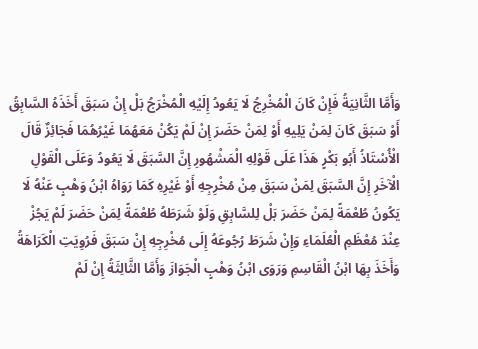وَأَمَّا الثَّانِيَةُ فَإِنْ كَانَ الْمُخْرِجُ لَا يَعُودُ إِلَيْهِ الْمُخْرَجُ بَلْ إِنْ سَبَقَ أَخَذَهُ السَّابِقُ أَوْ سَبَقَ كَانَ لِمَنْ يَلِيهِ أَوْ لِمَنْ حَضَرَ إِنْ لَمْ يَكُنْ مَعَهُمَا غَيْرُهُمَا فَجَائِزٌ قَالَ الْأُسْتَاذُ أَبُو بَكْرٍ هَذَا عَلَى قَوْلِهِ الْمَشْهُورِ إِنَّ السَّبَقَ لَا يَعُودُ وَعَلَى الْقَوْلِ الْآخَرِ إِنَّ السَّبَقَ لِمَنْ سَبَقَ مِنْ مُخْرِجِهِ أَوْ غَيْرِهِ كَمَا رَوَاهُ ابْنُ وَهْبٍ عَنْهُ لَا يَكُونُ طُعْمَةً لِمَنْ حَضَرَ بَلْ لِلسَّابِقِ وَلَوْ شَرَطَهُ طُعْمَةً لِمَنْ حَضَرَ لَمْ يَجُزْ عِنْدَ مُعْظَمِ الْعُلَمَاءِ وَإِنْ شَرَطَ رُجُوعَهُ إِلَى مُخْرِجِهِ إِنْ سَبَقَ فَرُوِيَتِ الْكَرَاهَةُ وَأَخَذَ بِهَا ابْنُ الْقَاسِمِ وَرَوَى ابْنُ وَهْبٍ الْجَوَازَ وَأَمَّا الثَّالِثَةُ إِنْ لَمْ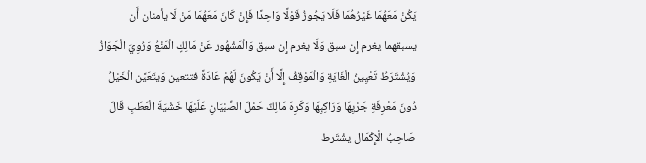يَكُنْ مَعَهُمَا غَيْرُهُمَا فَلَا يَجُوزُ قَوْلًا وَاحِدًا فَإِنْ كَانَ مَعَهُمَا مَنْ لَا يأمنان أَن يسبقهما يغرم إِن سبق وَلَا يغرم إِن سبق وَالْمَشْهُور عَنْ مَالِكٍ الْمَنْعُ وَرُوِيَ الْجَوَازُ وَيُشْتَرَطُ تَعْيِينُ الْغَايَةِ وَالْمَوْقِفُ إِلَّا أَنْ يَكُونَ لَهُمْ عَادَةً فتتعين وَيتَعَيَّن الْخَيْلُ دُونَ مَعْرِفَةِ جَرْيِهَا وَرَاكِبِهَا وَكَرِهَ مَالِكٌ حَمْلَ الصِّبْيَانِ عَلَيْهَا خَشْيَةَ الْعَطَبِ قَالَ صَاحِبُ الْإِكْمَال يشْتَرط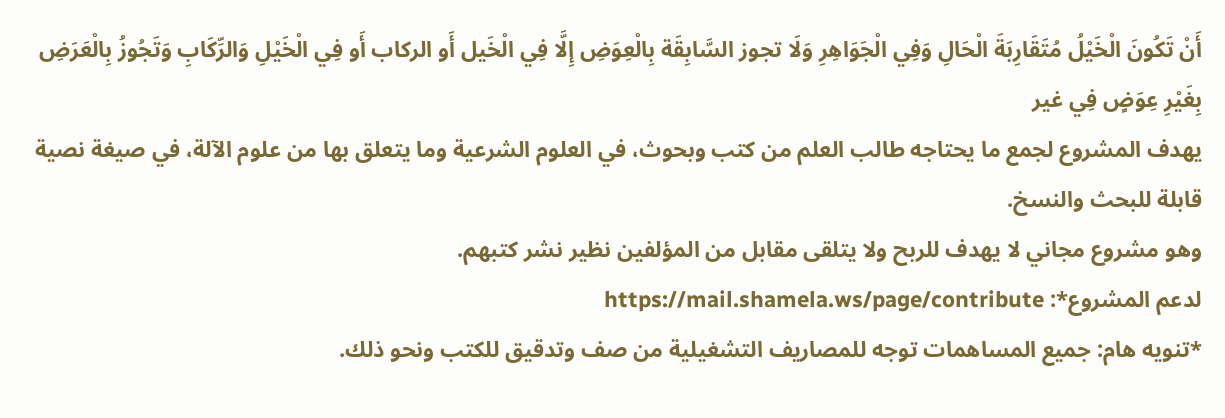أَنْ تَكُونَ الْخَيْلُ مُتَقَارِبَةَ الْحَالِ وَفِي الْجَوَاهِرِ وَلَا تجوز السَّابِقَة بِالْعِوَضِ إِلَّا فِي الْخَيل أَو الركاب أَو فِي الْخَيْلِ وَالرِّكَابِ وَتَجُوزُ بِالْعَرَضِ بِغَيْرِ عِوَضٍ فِي غير
يهدف المشروع لجمع ما يحتاجه طالب العلم من كتب وبحوث، في العلوم الشرعية وما يتعلق بها من علوم الآلة، في صيغة نصية قابلة للبحث والنسخ.
وهو مشروع مجاني لا يهدف للربح ولا يتلقى مقابل من المؤلفين نظير نشر كتبهم.
لدعم المشروع*: https://mail.shamela.ws/page/contribute
*تنويه هام: جميع المساهمات توجه للمصاريف التشغيلية من صف وتدقيق للكتب ونحو ذلك.